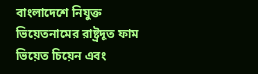বাংলাদেশে নিযুক্ত ভিয়েতনামের রাষ্ট্রদূত ফাম ভিয়েত চিয়েন এবং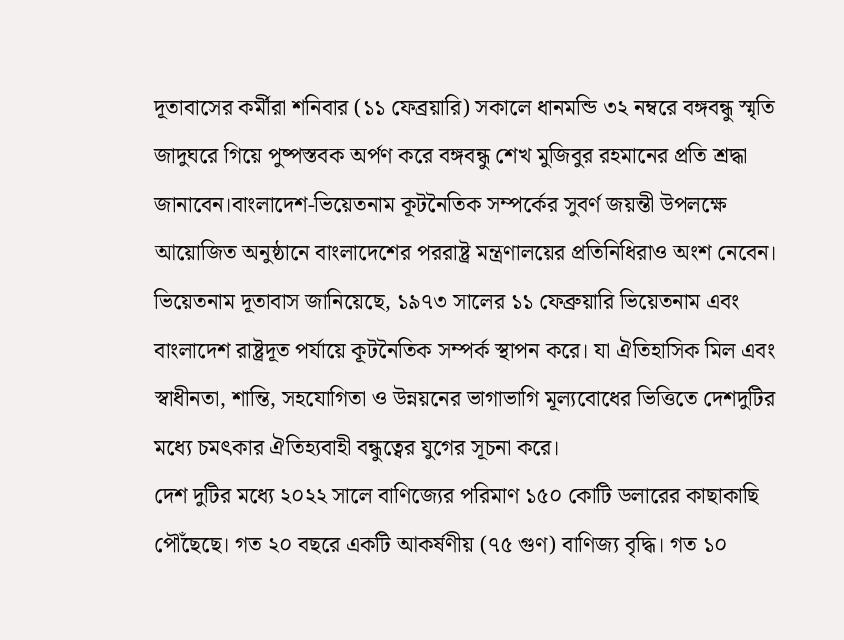দূতাবাসের কর্মীরা শনিবার (১১ ফেব্রয়ারি) সকালে ধানমন্ডি ৩২ নম্বরে বঙ্গবন্ধু স্মৃতি জাদুঘরে গিয়ে পুষ্পস্তবক অর্পণ করে বঙ্গবন্ধু শেখ মুজিবুর রহমানের প্রতি শ্রদ্ধা জানাবেন।বাংলাদেশ-ভিয়েতনাম কূটনৈতিক সম্পর্কের সুবর্ণ জয়ন্তী উপলক্ষে আয়োজিত অনুষ্ঠানে বাংলাদেশের পররাষ্ট্র মন্ত্রণালয়ের প্রতিনিধিরাও অংশ নেবেন।
ভিয়েতনাম দূতাবাস জানিয়েছে, ১৯৭৩ সালের ১১ ফেব্রুয়ারি ভিয়েতনাম এবং বাংলাদেশ রাষ্ট্রদূত পর্যায়ে কূটনৈতিক সম্পর্ক স্থাপন করে। যা ঐতিহাসিক মিল এবং স্বাধীনতা, শান্তি, সহযোগিতা ও উন্নয়নের ভাগাভাগি মূল্যবোধের ভিত্তিতে দেশদুটির মধ্যে চমৎকার ঐতিহ্যবাহী বন্ধুত্বের যুগের সূচনা করে।
দেশ দুটির মধ্যে ২০২২ সালে বাণিজ্যের পরিমাণ ১৫০ কোটি ডলারের কাছাকাছি পৌঁছেছে। গত ২০ বছরে একটি আকর্ষণীয় (৭৫ গুণ) বাণিজ্য বৃদ্ধি। গত ১০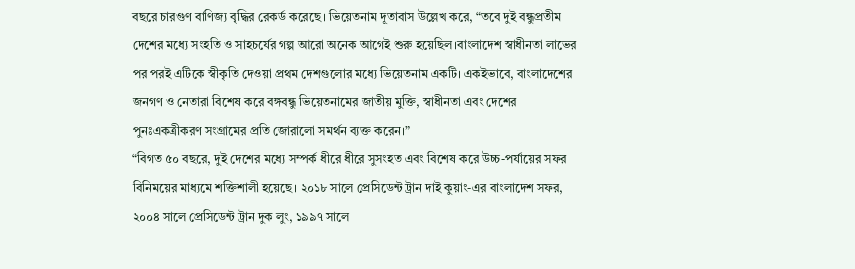বছরে চারগুণ বাণিজ্য বৃদ্ধির রেকর্ড করেছে। ভিয়েতনাম দূতাবাস উল্লেখ করে, “তবে দুই বন্ধুপ্রতীম দেশের মধ্যে সংহতি ও সাহচর্যের গল্প আরো অনেক আগেই শুরু হয়েছিল।বাংলাদেশ স্বাধীনতা লাভের পর পরই এটিকে স্বীকৃতি দেওয়া প্রথম দেশগুলোর মধ্যে ভিয়েতনাম একটি। একইভাবে, বাংলাদেশের জনগণ ও নেতারা বিশেষ করে বঙ্গবন্ধু ভিয়েতনামের জাতীয় মুক্তি, স্বাধীনতা এবং দেশের পুনঃএকত্রীকরণ সংগ্রামের প্রতি জোরালো সমর্থন ব্যক্ত করেন।”
“বিগত ৫০ বছরে, দুই দেশের মধ্যে সম্পর্ক ধীরে ধীরে সুসংহত এবং বিশেষ করে উচ্চ-পর্যায়ের সফর বিনিময়ের মাধ্যমে শক্তিশালী হয়েছে। ২০১৮ সালে প্রেসিডেন্ট ট্রান দাই কুয়াং-এর বাংলাদেশ সফর, ২০০৪ সালে প্রেসিডেন্ট ট্রান দুক লুং, ১৯৯৭ সালে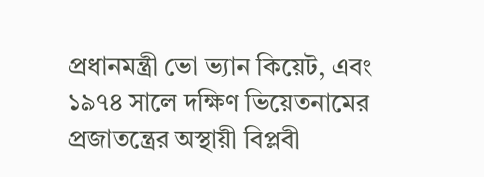প্রধানমন্ত্রী ভো ভ্যান কিয়েট, এবং ১৯৭৪ সালে দক্ষিণ ভিয়েতনামের প্রজাতন্ত্রের অস্থায়ী বিপ্লবী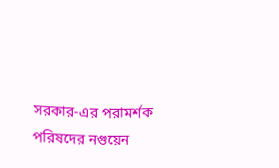সরকার-এর পরামর্শক পরিষদের নগুয়েন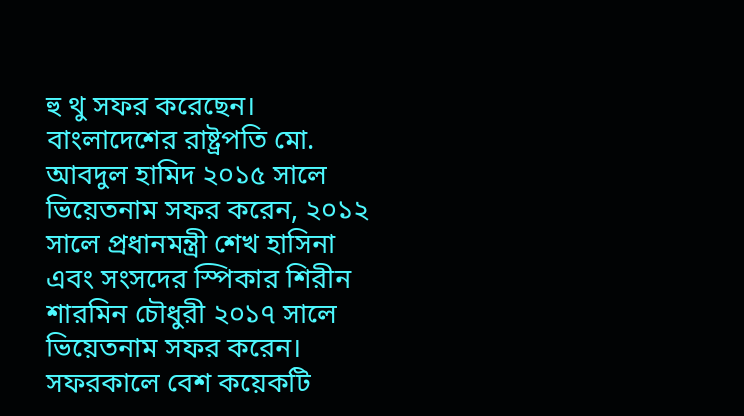হু থু সফর করেছেন।
বাংলাদেশের রাষ্ট্রপতি মো. আবদুল হামিদ ২০১৫ সালে ভিয়েতনাম সফর করেন, ২০১২ সালে প্রধানমন্ত্রী শেখ হাসিনা এবং সংসদের স্পিকার শিরীন শারমিন চৌধুরী ২০১৭ সালে ভিয়েতনাম সফর করেন। সফরকালে বেশ কয়েকটি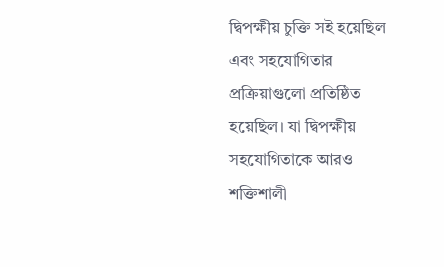দ্বিপক্ষীয় চুক্তি সই হয়েছিল এবং সহযোগিতার প্রক্রিয়াগুলো প্রতিষ্ঠিত হয়েছিল। যা দ্বিপক্ষীয় সহযোগিতাকে আরও শক্তিশালী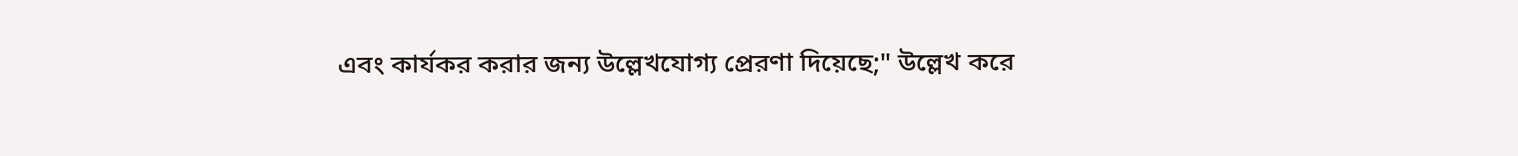এবং কার্যকর করার জন্য উল্লেখযোগ্য প্রেরণা দিয়েছে;" উল্লেখ করে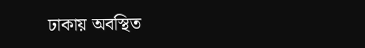ঢাকায় অবস্থিত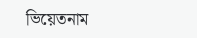ভিয়েতনাম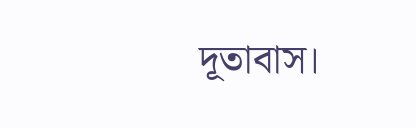দূতাবাস।